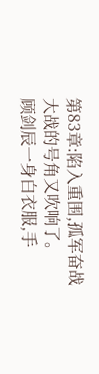第83章:陷入重围,孤军奋战
大战的号角又吹响了。
顾剑辰一身白衣服,手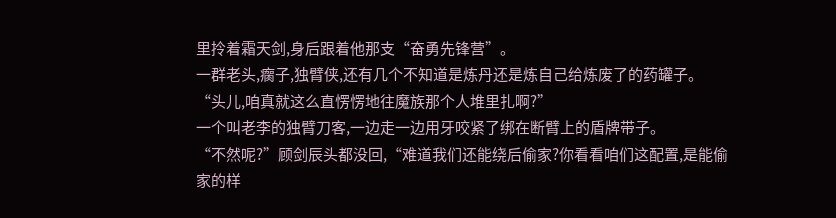里拎着霜天剑,身后跟着他那支“奋勇先锋营”。
一群老头,瘸子,独臂侠,还有几个不知道是炼丹还是炼自己给炼废了的药罐子。
“头儿,咱真就这么直愣愣地往魔族那个人堆里扎啊?”
一个叫老李的独臂刀客,一边走一边用牙咬紧了绑在断臂上的盾牌带子。
“不然呢?”顾剑辰头都没回,“难道我们还能绕后偷家?你看看咱们这配置,是能偷家的样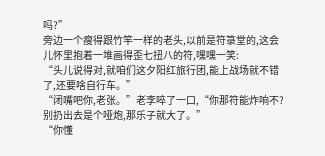吗?”
旁边一个瘦得跟竹竿一样的老头,以前是符箓堂的,这会儿怀里抱着一堆画得歪七扭八的符,嘿嘿一笑:
“头儿说得对,就咱们这夕阳红旅行团,能上战场就不错了,还要啥自行车。”
“闭嘴吧你,老张。”老李啐了一口,“你那符能炸响不?别扔出去是个哑炮,那乐子就大了。”
“你懂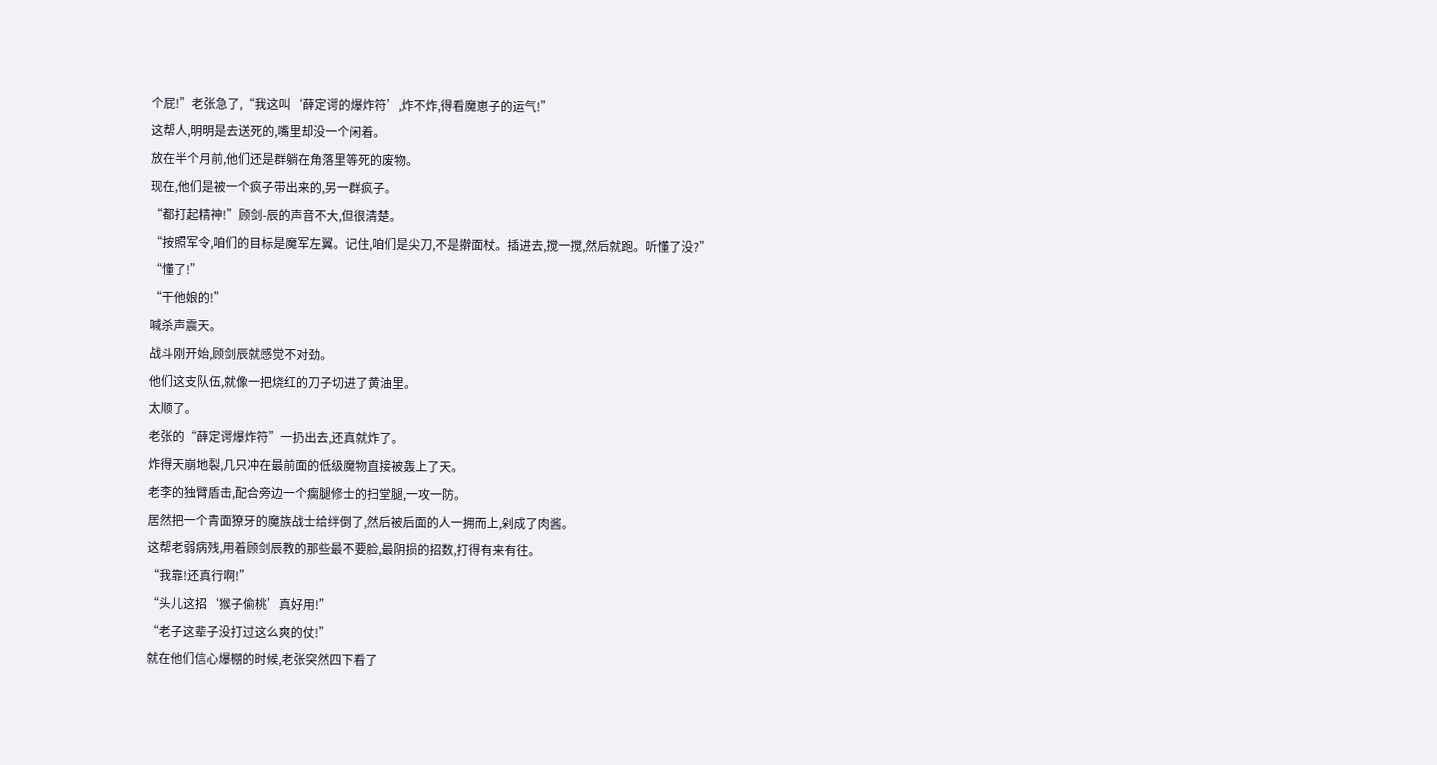个屁!”老张急了,“我这叫‘薛定谔的爆炸符’,炸不炸,得看魔崽子的运气!”
这帮人,明明是去送死的,嘴里却没一个闲着。
放在半个月前,他们还是群躺在角落里等死的废物。
现在,他们是被一个疯子带出来的,另一群疯子。
“都打起精神!”顾剑-辰的声音不大,但很清楚。
“按照军令,咱们的目标是魔军左翼。记住,咱们是尖刀,不是擀面杖。插进去,搅一搅,然后就跑。听懂了没?”
“懂了!”
“干他娘的!”
喊杀声震天。
战斗刚开始,顾剑辰就感觉不对劲。
他们这支队伍,就像一把烧红的刀子切进了黄油里。
太顺了。
老张的“薛定谔爆炸符”一扔出去,还真就炸了。
炸得天崩地裂,几只冲在最前面的低级魔物直接被轰上了天。
老李的独臂盾击,配合旁边一个瘸腿修士的扫堂腿,一攻一防。
居然把一个青面獠牙的魔族战士给绊倒了,然后被后面的人一拥而上,剁成了肉酱。
这帮老弱病残,用着顾剑辰教的那些最不要脸,最阴损的招数,打得有来有往。
“我靠!还真行啊!”
“头儿这招‘猴子偷桃’真好用!”
“老子这辈子没打过这么爽的仗!”
就在他们信心爆棚的时候,老张突然四下看了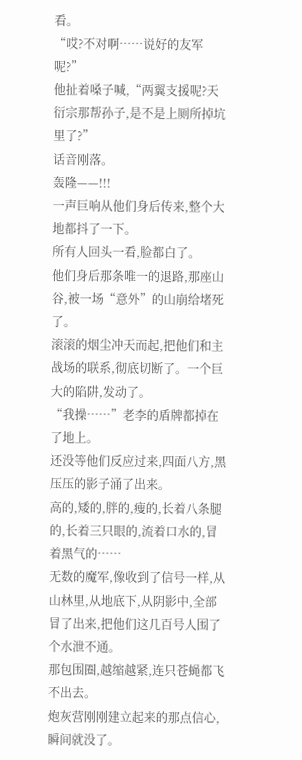看。
“哎?不对啊……说好的友军呢?”
他扯着嗓子喊,“两翼支援呢?天衍宗那帮孙子,是不是上厕所掉坑里了?”
话音刚落。
轰隆——!!!
一声巨响从他们身后传来,整个大地都抖了一下。
所有人回头一看,脸都白了。
他们身后那条唯一的退路,那座山谷,被一场“意外”的山崩给堵死了。
滚滚的烟尘冲天而起,把他们和主战场的联系,彻底切断了。一个巨大的陷阱,发动了。
“我操……”老李的盾牌都掉在了地上。
还没等他们反应过来,四面八方,黑压压的影子涌了出来。
高的,矮的,胖的,瘦的,长着八条腿的,长着三只眼的,流着口水的,冒着黑气的……
无数的魔军,像收到了信号一样,从山林里,从地底下,从阴影中,全部冒了出来,把他们这几百号人围了个水泄不通。
那包围圈,越缩越紧,连只苍蝇都飞不出去。
炮灰营刚刚建立起来的那点信心,瞬间就没了。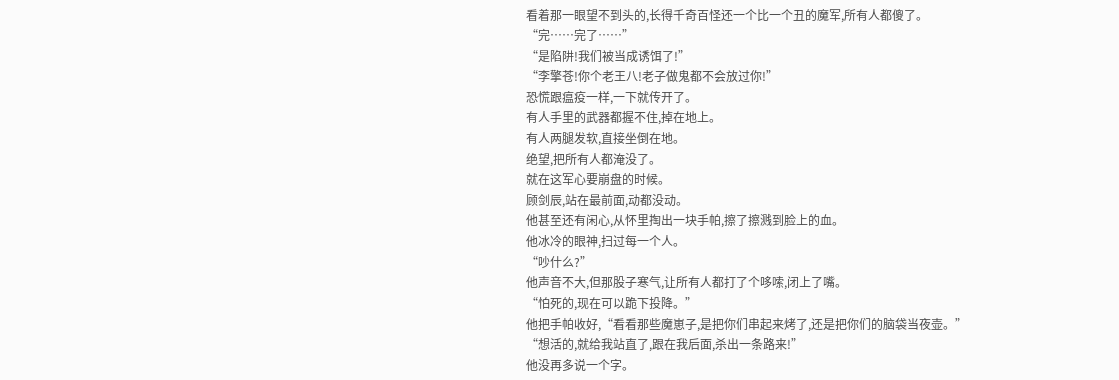看着那一眼望不到头的,长得千奇百怪还一个比一个丑的魔军,所有人都傻了。
“完……完了……”
“是陷阱!我们被当成诱饵了!”
“李擎苍!你个老王八!老子做鬼都不会放过你!”
恐慌跟瘟疫一样,一下就传开了。
有人手里的武器都握不住,掉在地上。
有人两腿发软,直接坐倒在地。
绝望,把所有人都淹没了。
就在这军心要崩盘的时候。
顾剑辰,站在最前面,动都没动。
他甚至还有闲心,从怀里掏出一块手帕,擦了擦溅到脸上的血。
他冰冷的眼神,扫过每一个人。
“吵什么?”
他声音不大,但那股子寒气,让所有人都打了个哆嗦,闭上了嘴。
“怕死的,现在可以跪下投降。”
他把手帕收好,“看看那些魔崽子,是把你们串起来烤了,还是把你们的脑袋当夜壶。”
“想活的,就给我站直了,跟在我后面,杀出一条路来!”
他没再多说一个字。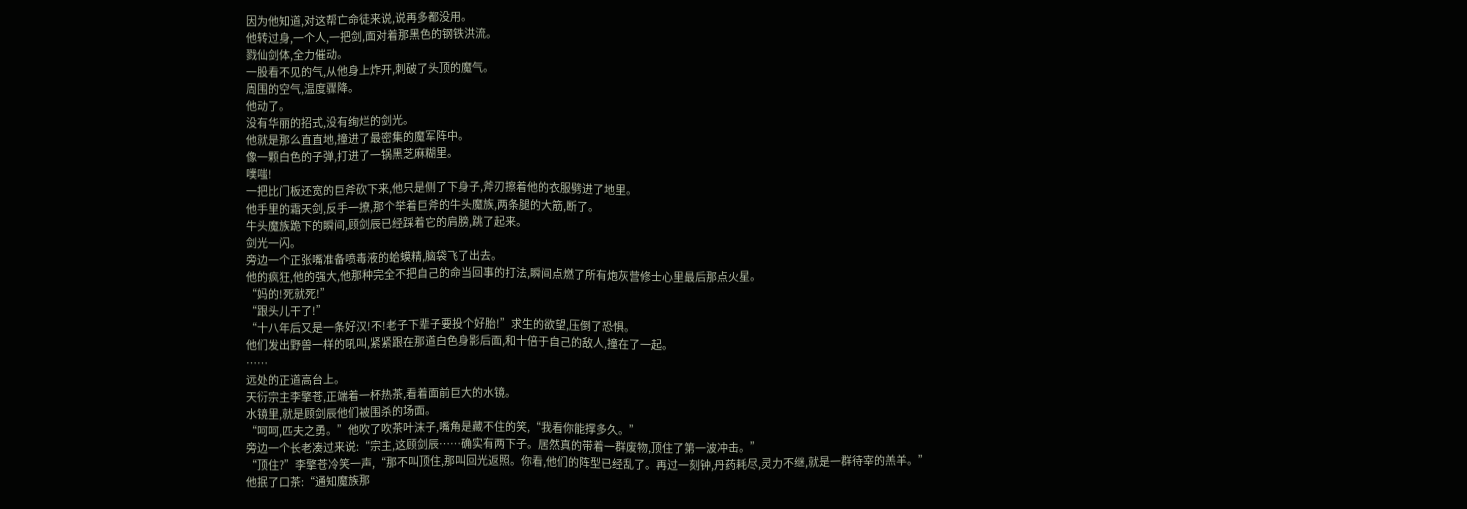因为他知道,对这帮亡命徒来说,说再多都没用。
他转过身,一个人,一把剑,面对着那黑色的钢铁洪流。
戮仙剑体,全力催动。
一股看不见的气,从他身上炸开,刺破了头顶的魔气。
周围的空气,温度骤降。
他动了。
没有华丽的招式,没有绚烂的剑光。
他就是那么直直地,撞进了最密集的魔军阵中。
像一颗白色的子弹,打进了一锅黑芝麻糊里。
噗嗤!
一把比门板还宽的巨斧砍下来,他只是侧了下身子,斧刃擦着他的衣服劈进了地里。
他手里的霜天剑,反手一撩,那个举着巨斧的牛头魔族,两条腿的大筋,断了。
牛头魔族跪下的瞬间,顾剑辰已经踩着它的肩膀,跳了起来。
剑光一闪。
旁边一个正张嘴准备喷毒液的蛤蟆精,脑袋飞了出去。
他的疯狂,他的强大,他那种完全不把自己的命当回事的打法,瞬间点燃了所有炮灰营修士心里最后那点火星。
“妈的!死就死!”
“跟头儿干了!”
“十八年后又是一条好汉!不!老子下辈子要投个好胎!”求生的欲望,压倒了恐惧。
他们发出野兽一样的吼叫,紧紧跟在那道白色身影后面,和十倍于自己的敌人,撞在了一起。
……
远处的正道高台上。
天衍宗主李擎苍,正端着一杯热茶,看着面前巨大的水镜。
水镜里,就是顾剑辰他们被围杀的场面。
“呵呵,匹夫之勇。”他吹了吹茶叶沫子,嘴角是藏不住的笑,“我看你能撑多久。”
旁边一个长老凑过来说:“宗主,这顾剑辰……确实有两下子。居然真的带着一群废物,顶住了第一波冲击。”
“顶住?”李擎苍冷笑一声,“那不叫顶住,那叫回光返照。你看,他们的阵型已经乱了。再过一刻钟,丹药耗尽,灵力不继,就是一群待宰的羔羊。”
他抿了口茶:“通知魔族那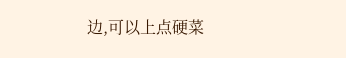边,可以上点硬菜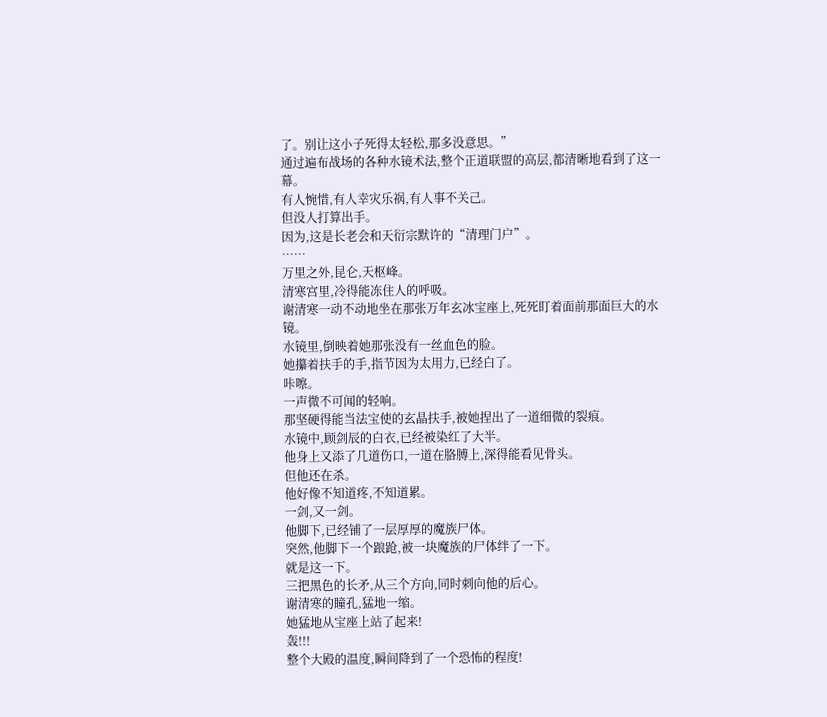了。别让这小子死得太轻松,那多没意思。”
通过遍布战场的各种水镜术法,整个正道联盟的高层,都清晰地看到了这一幕。
有人惋惜,有人幸灾乐祸,有人事不关己。
但没人打算出手。
因为,这是长老会和天衍宗默许的“清理门户”。
……
万里之外,昆仑,天枢峰。
清寒宫里,冷得能冻住人的呼吸。
谢清寒一动不动地坐在那张万年玄冰宝座上,死死盯着面前那面巨大的水镜。
水镜里,倒映着她那张没有一丝血色的脸。
她攥着扶手的手,指节因为太用力,已经白了。
咔嚓。
一声微不可闻的轻响。
那坚硬得能当法宝使的玄晶扶手,被她捏出了一道细微的裂痕。
水镜中,顾剑辰的白衣,已经被染红了大半。
他身上又添了几道伤口,一道在胳膊上,深得能看见骨头。
但他还在杀。
他好像不知道疼,不知道累。
一剑,又一剑。
他脚下,已经铺了一层厚厚的魔族尸体。
突然,他脚下一个踉跄,被一块魔族的尸体绊了一下。
就是这一下。
三把黑色的长矛,从三个方向,同时刺向他的后心。
谢清寒的瞳孔,猛地一缩。
她猛地从宝座上站了起来!
轰!!!
整个大殿的温度,瞬间降到了一个恐怖的程度!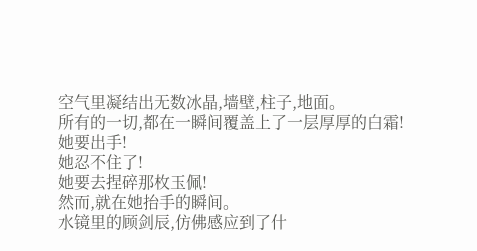空气里凝结出无数冰晶,墙壁,柱子,地面。
所有的一切,都在一瞬间覆盖上了一层厚厚的白霜!
她要出手!
她忍不住了!
她要去捏碎那枚玉佩!
然而,就在她抬手的瞬间。
水镜里的顾剑辰,仿佛感应到了什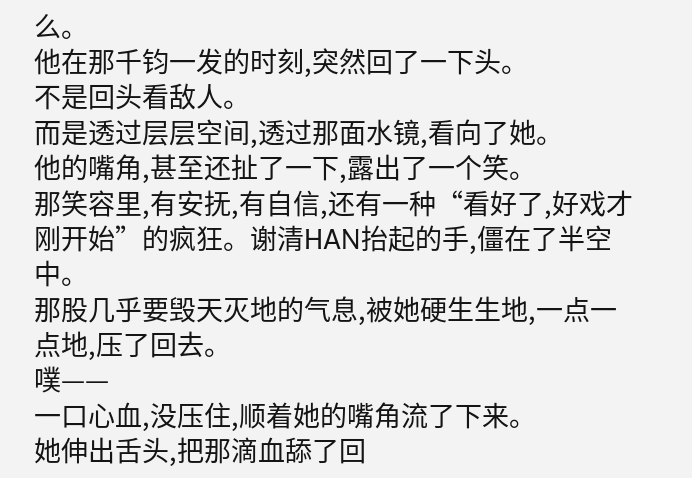么。
他在那千钧一发的时刻,突然回了一下头。
不是回头看敌人。
而是透过层层空间,透过那面水镜,看向了她。
他的嘴角,甚至还扯了一下,露出了一个笑。
那笑容里,有安抚,有自信,还有一种“看好了,好戏才刚开始”的疯狂。谢清HAN抬起的手,僵在了半空中。
那股几乎要毁天灭地的气息,被她硬生生地,一点一点地,压了回去。
噗——
一口心血,没压住,顺着她的嘴角流了下来。
她伸出舌头,把那滴血舔了回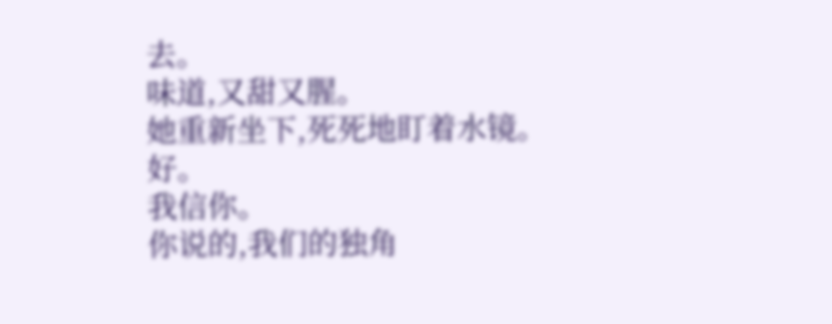去。
味道,又甜又腥。
她重新坐下,死死地盯着水镜。
好。
我信你。
你说的,我们的独角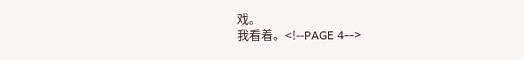戏。
我看着。<!--PAGE 4-->